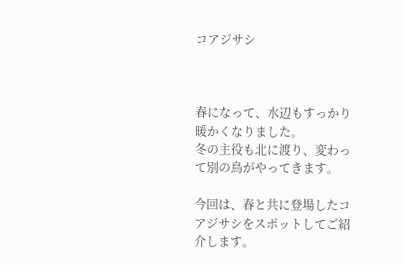コアジサシ



春になって、水辺もすっかり暖かくなりました。
冬の主役も北に渡り、変わって別の鳥がやってきます。

今回は、春と共に登場したコアジサシをスポットしてご紹介します。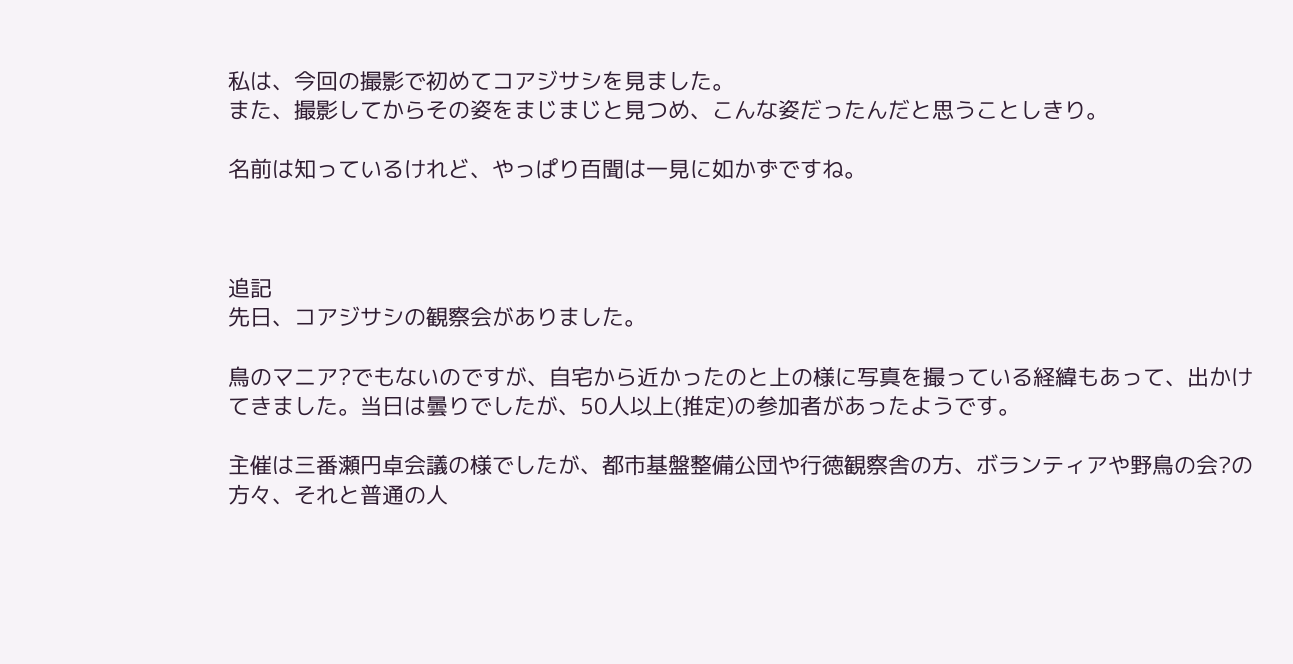私は、今回の撮影で初めてコアジサシを見ました。
また、撮影してからその姿をまじまじと見つめ、こんな姿だったんだと思うことしきり。

名前は知っているけれど、やっぱり百聞は一見に如かずですね。



追記
先日、コアジサシの観察会がありました。

鳥のマニア?でもないのですが、自宅から近かったのと上の様に写真を撮っている経緯もあって、出かけてきました。当日は曇りでしたが、50人以上(推定)の参加者があったようです。

主催は三番瀬円卓会議の様でしたが、都市基盤整備公団や行徳観察舎の方、ボランティアや野鳥の会?の方々、それと普通の人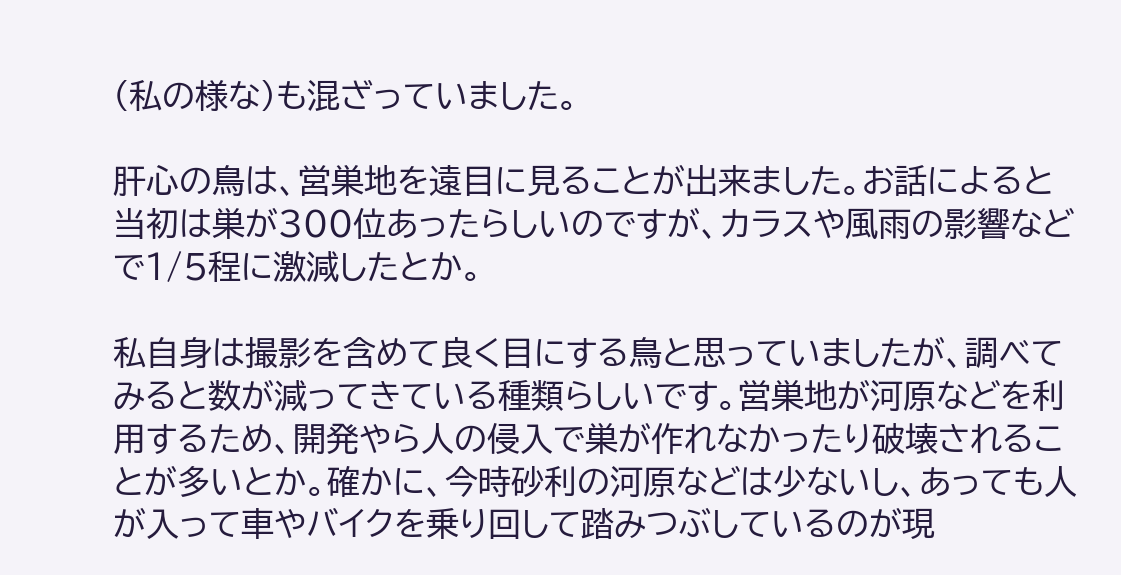(私の様な)も混ざっていました。

肝心の鳥は、営巣地を遠目に見ることが出来ました。お話によると当初は巣が300位あったらしいのですが、カラスや風雨の影響などで1/5程に激減したとか。

私自身は撮影を含めて良く目にする鳥と思っていましたが、調べてみると数が減ってきている種類らしいです。営巣地が河原などを利用するため、開発やら人の侵入で巣が作れなかったり破壊されることが多いとか。確かに、今時砂利の河原などは少ないし、あっても人が入って車やバイクを乗り回して踏みつぶしているのが現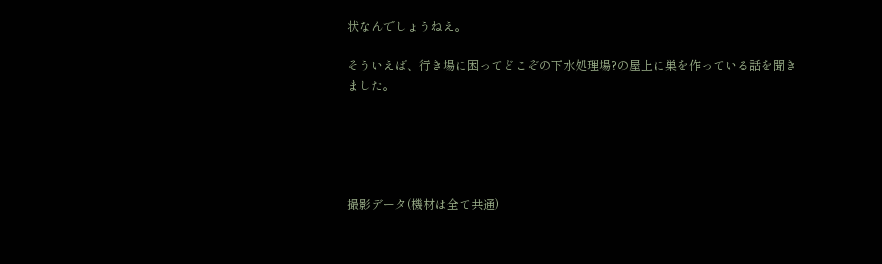状なんでしょうねえ。

そういえば、行き場に困ってどこぞの下水処理場?の屋上に巣を作っている話を聞きました。





撮影データ(機材は全て共通)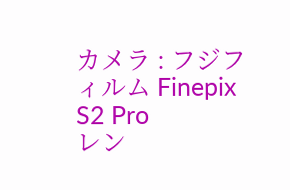カメラ : フジフィルム Finepix S2 Pro
レン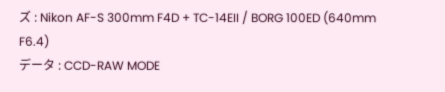ズ : Nikon AF-S 300mm F4D + TC-14EII / BORG 100ED (640mm F6.4)
データ : CCD-RAW MODE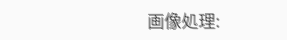画像処理: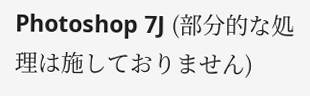Photoshop 7J (部分的な処理は施しておりません)